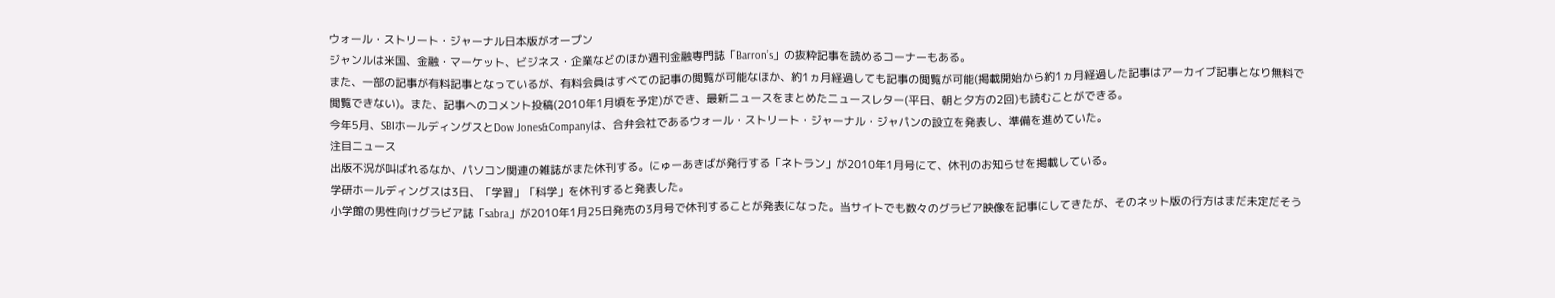ウォール・ストリート・ジャーナル日本版がオープン
ジャンルは米国、金融・マーケット、ビジネス・企業などのほか週刊金融専門誌「Barron’s」の抜粋記事を読めるコーナーもある。
また、一部の記事が有料記事となっているが、有料会員はすべての記事の閲覧が可能なほか、約1ヵ月経過しても記事の閲覧が可能(掲載開始から約1ヵ月経過した記事はアーカイブ記事となり無料で閲覧できない)。また、記事へのコメント投稿(2010年1月頃を予定)ができ、最新ニュースをまとめたニュースレター(平日、朝と夕方の2回)も読むことができる。
今年5月、SBIホールディングスとDow Jones&Companyは、合弁会社であるウォール・ストリート・ジャーナル・ジャパンの設立を発表し、準備を進めていた。
注目ニュース
出版不況が叫ばれるなか、パソコン関連の雑誌がまた休刊する。にゅーあきばが発行する「ネトラン」が2010年1月号にて、休刊のお知らせを掲載している。
学研ホールディングスは3日、「学習」「科学」を休刊すると発表した。
小学館の男性向けグラビア誌「sabra」が2010年1月25日発売の3月号で休刊することが発表になった。当サイトでも数々のグラビア映像を記事にしてきたが、そのネット版の行方はまだ未定だそう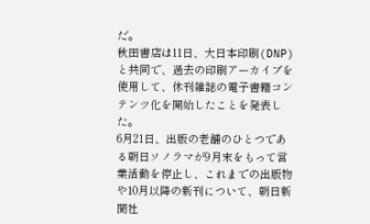だ。
秋田書店は11日、大日本印刷(DNP)と共同で、過去の印刷アーカイブを使用して、休刊雑誌の電子書籍コンテンツ化を開始したことを発表した。
6月21日、出版の老舗のひとつである朝日ソノラマが9月末をもって営業活動を停止し、これまでの出版物や10月以降の新刊について、朝日新聞社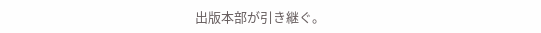出版本部が引き継ぐ。